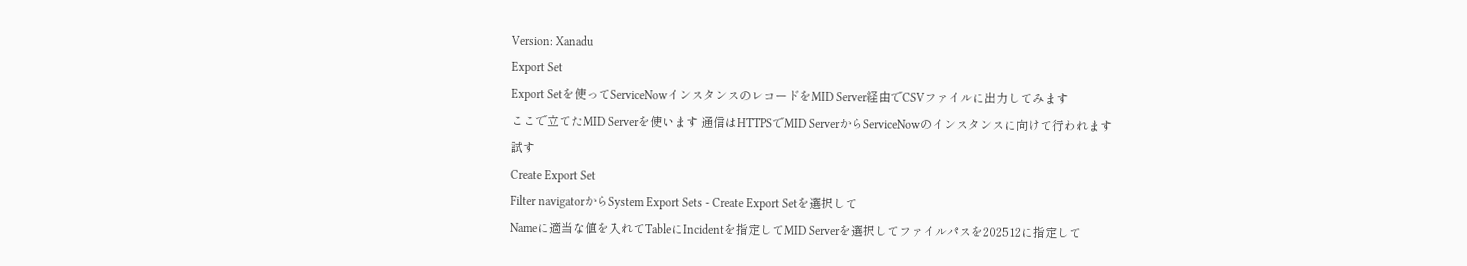Version: Xanadu
Export Set
Export Setを使ってServiceNowインスタンスのレコードをMID Server経由でCSVファイルに出力してみます
ここで立てたMID Serverを使います 通信はHTTPSでMID ServerからServiceNowのインスタンスに向けて行われます
試す
Create Export Set
Filter navigatorからSystem Export Sets - Create Export Setを選択して
Nameに適当な値を入れてTableにIncidentを指定してMID Serverを選択してファイルパスを202512に指定して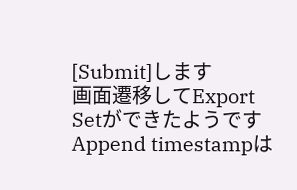[Submit]します
画面遷移してExport Setができたようです
Append timestampは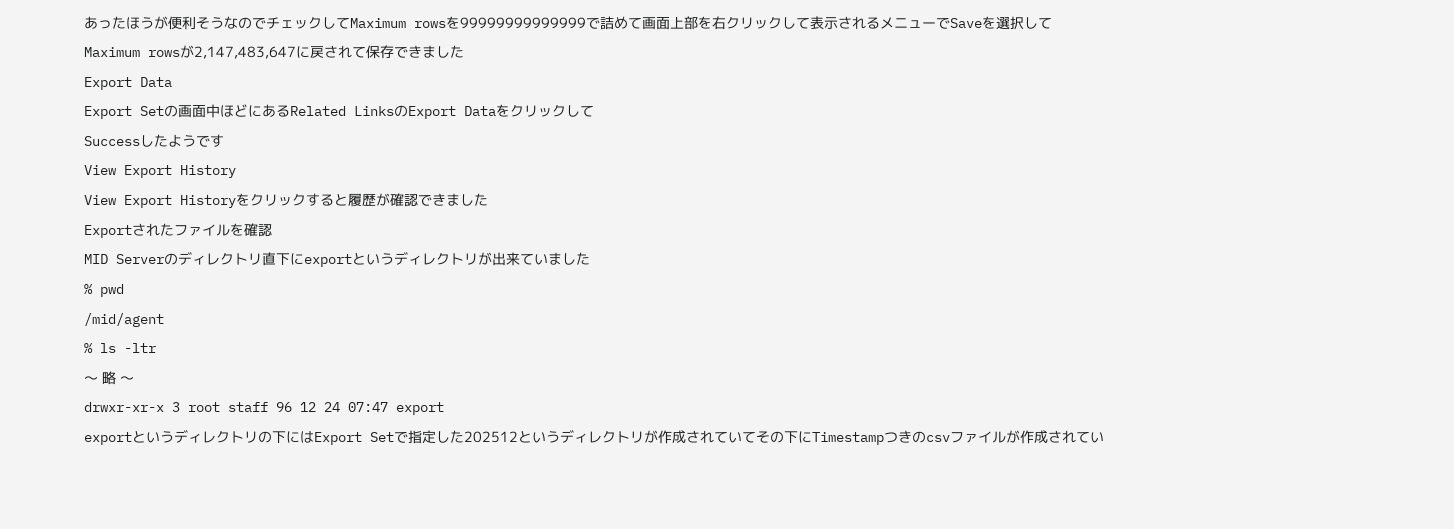あったほうが便利そうなのでチェックしてMaximum rowsを99999999999999で詰めて画面上部を右クリックして表示されるメニューでSaveを選択して
Maximum rowsが2,147,483,647に戻されて保存できました
Export Data
Export Setの画面中ほどにあるRelated LinksのExport Dataをクリックして
Successしたようです
View Export History
View Export Historyをクリックすると履歴が確認できました
Exportされたファイルを確認
MID Serverのディレクトリ直下にexportというディレクトリが出来ていました
% pwd
/mid/agent
% ls -ltr
〜 略 〜
drwxr-xr-x 3 root staff 96 12 24 07:47 export
exportというディレクトリの下にはExport Setで指定した202512というディレクトリが作成されていてその下にTimestampつきのcsvファイルが作成されてい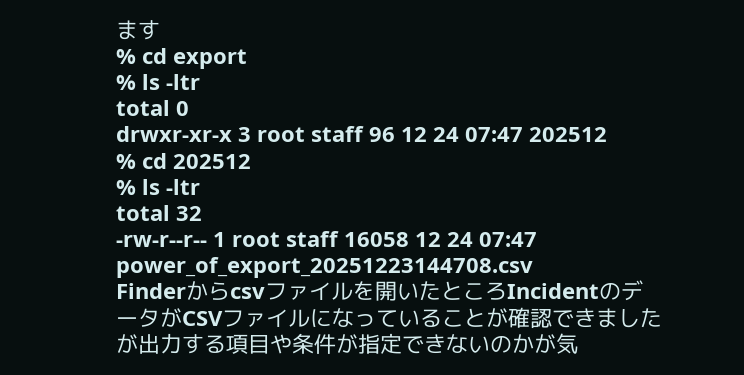ます
% cd export
% ls -ltr
total 0
drwxr-xr-x 3 root staff 96 12 24 07:47 202512
% cd 202512
% ls -ltr
total 32
-rw-r--r-- 1 root staff 16058 12 24 07:47 power_of_export_20251223144708.csv
Finderからcsvファイルを開いたところIncidentのデータがCSVファイルになっていることが確認できましたが出力する項目や条件が指定できないのかが気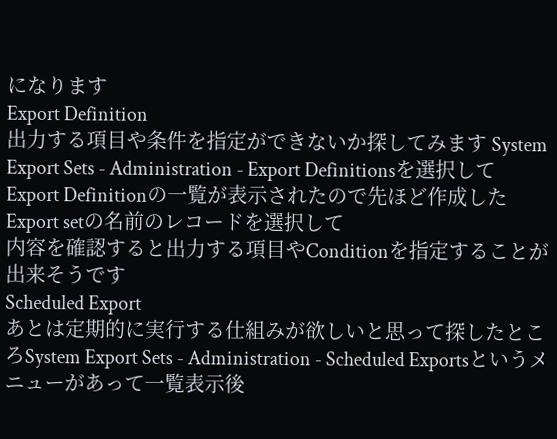になります
Export Definition
出力する項目や条件を指定ができないか探してみます System Export Sets - Administration - Export Definitionsを選択して
Export Definitionの一覧が表示されたので先ほど作成したExport setの名前のレコードを選択して
内容を確認すると出力する項目やConditionを指定することが出来そうです
Scheduled Export
あとは定期的に実行する仕組みが欲しいと思って探したところSystem Export Sets - Administration - Scheduled Exportsというメニューがあって一覧表示後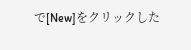で[New]をクリックした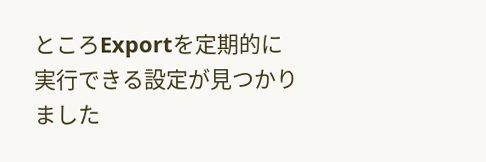ところExportを定期的に実行できる設定が見つかりました